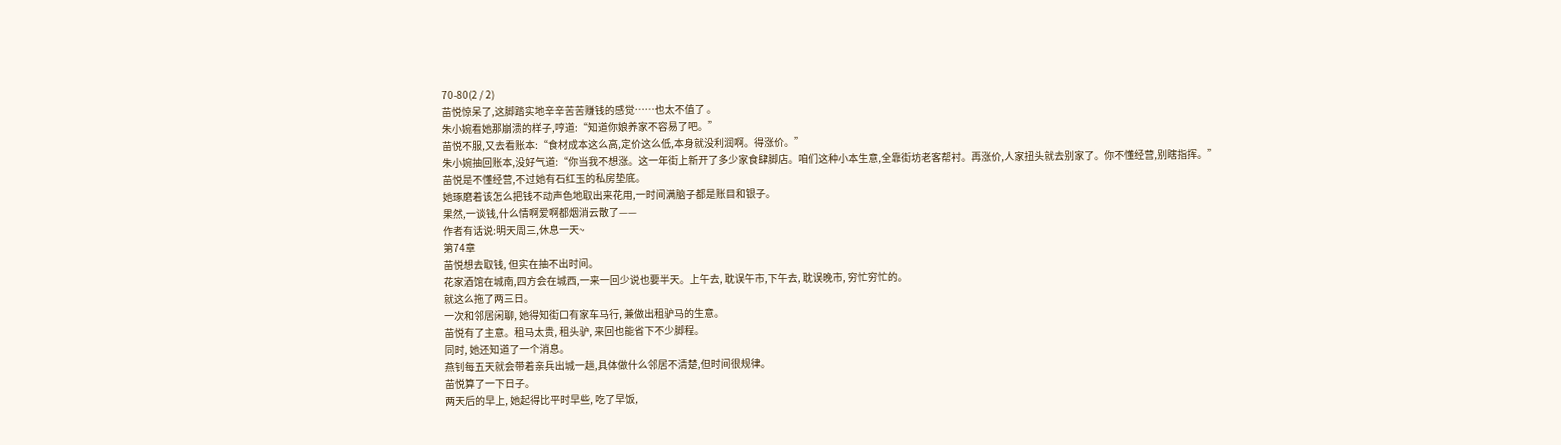70-80(2 / 2)
苗悦惊呆了,这脚踏实地辛辛苦苦赚钱的感觉……也太不值了 。
朱小婉看她那崩溃的样子,哼道:“知道你娘养家不容易了吧。”
苗悦不服,又去看账本:“食材成本这么高,定价这么低,本身就没利润啊。得涨价。”
朱小婉抽回账本,没好气道:“你当我不想涨。这一年街上新开了多少家食肆脚店。咱们这种小本生意,全靠街坊老客帮衬。再涨价,人家扭头就去别家了。你不懂经营,别瞎指挥。”
苗悦是不懂经营,不过她有石红玉的私房垫底。
她琢磨着该怎么把钱不动声色地取出来花用,一时间满脑子都是账目和银子。
果然,一谈钱,什么情啊爱啊都烟消云散了——
作者有话说:明天周三,休息一天~
第74章
苗悦想去取钱, 但实在抽不出时间。
花家酒馆在城南,四方会在城西,一来一回少说也要半天。上午去, 耽误午市,下午去, 耽误晚市, 穷忙穷忙的。
就这么拖了两三日。
一次和邻居闲聊, 她得知街口有家车马行, 兼做出租驴马的生意。
苗悦有了主意。租马太贵, 租头驴, 来回也能省下不少脚程。
同时, 她还知道了一个消息。
燕钊每五天就会带着亲兵出城一趟,具体做什么邻居不清楚,但时间很规律。
苗悦算了一下日子。
两天后的早上, 她起得比平时早些, 吃了早饭,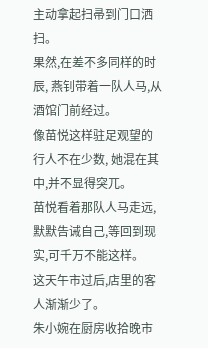主动拿起扫帚到门口洒扫。
果然,在差不多同样的时辰, 燕钊带着一队人马,从酒馆门前经过。
像苗悦这样驻足观望的行人不在少数, 她混在其中,并不显得突兀。
苗悦看着那队人马走远,默默告诫自己,等回到现实,可千万不能这样。
这天午市过后,店里的客人渐渐少了。
朱小婉在厨房收拾晚市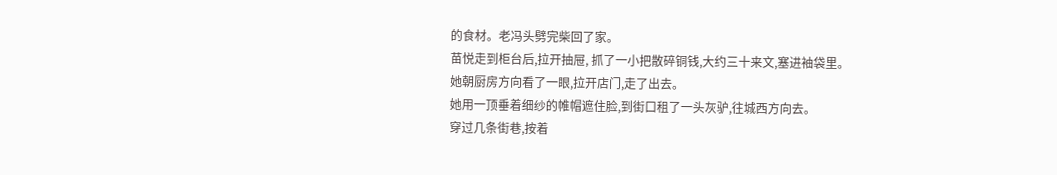的食材。老冯头劈完柴回了家。
苗悦走到柜台后,拉开抽屉, 抓了一小把散碎铜钱,大约三十来文,塞进袖袋里。
她朝厨房方向看了一眼,拉开店门,走了出去。
她用一顶垂着细纱的帷帽遮住脸,到街口租了一头灰驴,往城西方向去。
穿过几条街巷,按着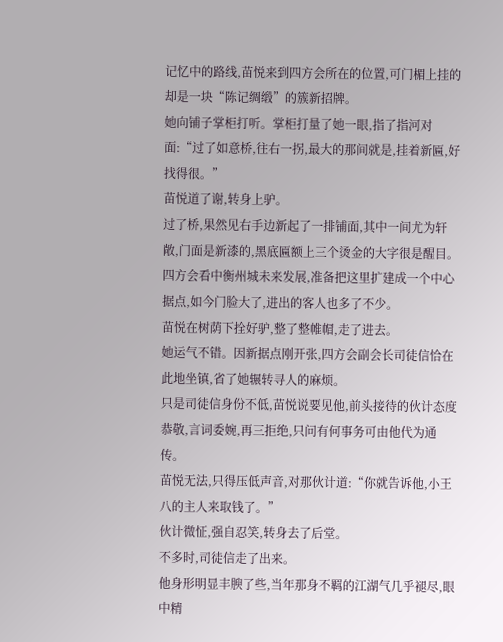记忆中的路线,苗悦来到四方会所在的位置,可门楣上挂的却是一块“陈记绸缎”的簇新招牌。
她向铺子掌柜打听。掌柜打量了她一眼,指了指河对面:“过了如意桥,往右一拐,最大的那间就是,挂着新匾,好找得很。”
苗悦道了谢,转身上驴。
过了桥,果然见右手边新起了一排铺面,其中一间尤为轩敞,门面是新漆的,黑底匾额上三个烫金的大字很是醒目。
四方会看中衡州城未来发展,准备把这里扩建成一个中心据点,如今门脸大了,进出的客人也多了不少。
苗悦在树荫下拴好驴,整了整帷帽,走了进去。
她运气不错。因新据点刚开张,四方会副会长司徒信恰在此地坐镇,省了她辗转寻人的麻烦。
只是司徒信身份不低,苗悦说要见他,前头接待的伙计态度恭敬,言词委婉,再三拒绝,只问有何事务可由他代为通传。
苗悦无法,只得压低声音,对那伙计道:“你就告诉他,小王八的主人来取钱了。”
伙计微怔,强自忍笑,转身去了后堂。
不多时,司徒信走了出来。
他身形明显丰腴了些,当年那身不羁的江湖气几乎褪尽,眼中精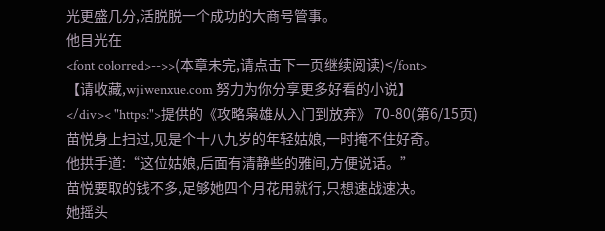光更盛几分,活脱脱一个成功的大商号管事。
他目光在
<font colorred>-->>(本章未完,请点击下一页继续阅读)</font>
【请收藏,wjiwenxue.com 努力为你分享更多好看的小说】
</div>< "https:">提供的《攻略枭雄从入门到放弃》 70-80(第6/15页)
苗悦身上扫过,见是个十八九岁的年轻姑娘,一时掩不住好奇。
他拱手道:“这位姑娘,后面有清静些的雅间,方便说话。”
苗悦要取的钱不多,足够她四个月花用就行,只想速战速决。
她摇头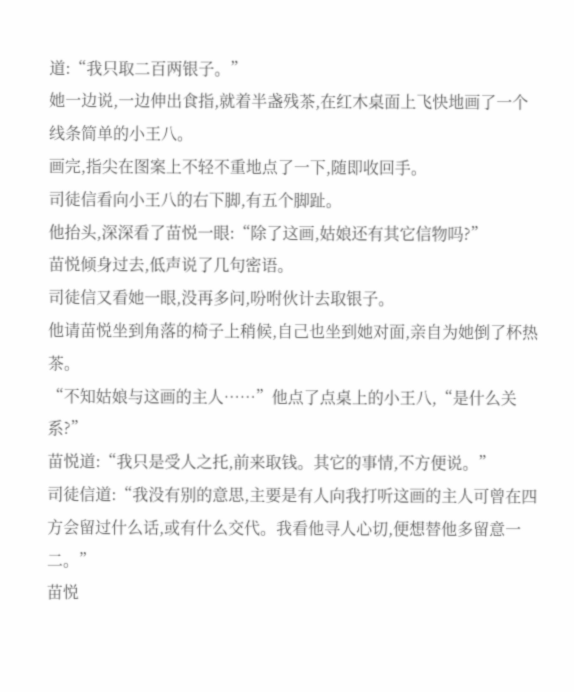道:“我只取二百两银子。”
她一边说,一边伸出食指,就着半盏残茶,在红木桌面上飞快地画了一个线条简单的小王八。
画完,指尖在图案上不轻不重地点了一下,随即收回手。
司徒信看向小王八的右下脚,有五个脚趾。
他抬头,深深看了苗悦一眼:“除了这画,姑娘还有其它信物吗?”
苗悦倾身过去,低声说了几句密语。
司徒信又看她一眼,没再多问,吩咐伙计去取银子。
他请苗悦坐到角落的椅子上稍候,自己也坐到她对面,亲自为她倒了杯热茶。
“不知姑娘与这画的主人……”他点了点桌上的小王八,“是什么关系?”
苗悦道:“我只是受人之托,前来取钱。其它的事情,不方便说。”
司徒信道:“我没有别的意思,主要是有人向我打听这画的主人可曾在四方会留过什么话,或有什么交代。我看他寻人心切,便想替他多留意一二。”
苗悦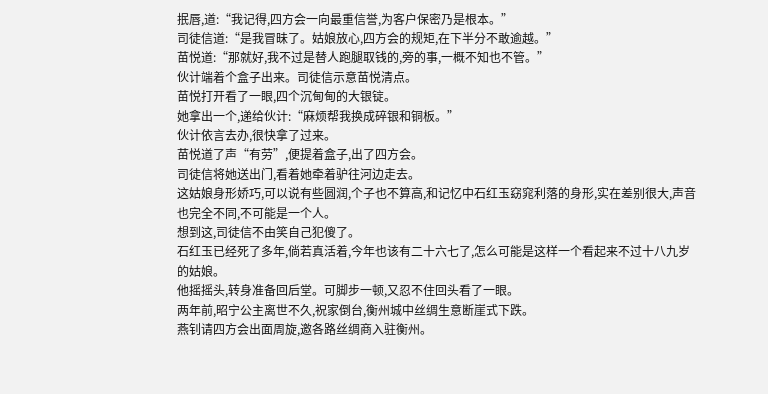抿唇,道:“我记得,四方会一向最重信誉,为客户保密乃是根本。”
司徒信道:“是我冒昧了。姑娘放心,四方会的规矩,在下半分不敢逾越。”
苗悦道:“那就好,我不过是替人跑腿取钱的,旁的事,一概不知也不管。”
伙计端着个盒子出来。司徒信示意苗悦清点。
苗悦打开看了一眼,四个沉甸甸的大银锭。
她拿出一个,递给伙计:“麻烦帮我换成碎银和铜板。”
伙计依言去办,很快拿了过来。
苗悦道了声“有劳”,便提着盒子,出了四方会。
司徒信将她送出门,看着她牵着驴往河边走去。
这姑娘身形娇巧,可以说有些圆润,个子也不算高,和记忆中石红玉窈窕利落的身形,实在差别很大,声音也完全不同,不可能是一个人。
想到这,司徒信不由笑自己犯傻了。
石红玉已经死了多年,倘若真活着,今年也该有二十六七了,怎么可能是这样一个看起来不过十八九岁的姑娘。
他摇摇头,转身准备回后堂。可脚步一顿,又忍不住回头看了一眼。
两年前,昭宁公主离世不久,祝家倒台,衡州城中丝绸生意断崖式下跌。
燕钊请四方会出面周旋,邀各路丝绸商入驻衡州。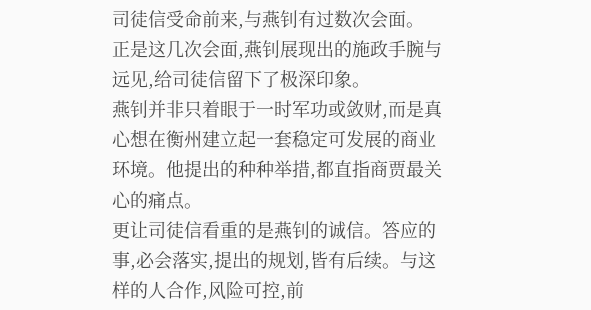司徒信受命前来,与燕钊有过数次会面。
正是这几次会面,燕钊展现出的施政手腕与远见,给司徒信留下了极深印象。
燕钊并非只着眼于一时军功或敛财,而是真心想在衡州建立起一套稳定可发展的商业环境。他提出的种种举措,都直指商贾最关心的痛点。
更让司徒信看重的是燕钊的诚信。答应的事,必会落实,提出的规划,皆有后续。与这样的人合作,风险可控,前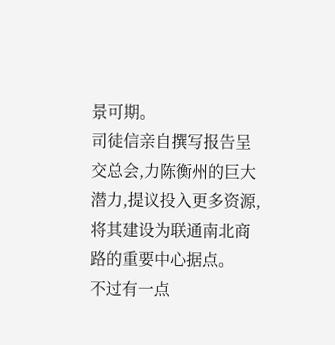景可期。
司徒信亲自撰写报告呈交总会,力陈衡州的巨大潜力,提议投入更多资源,将其建设为联通南北商路的重要中心据点。
不过有一点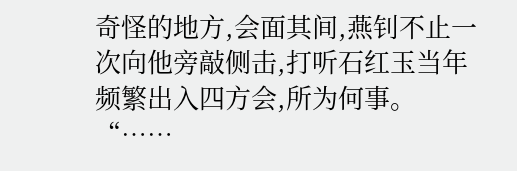奇怪的地方,会面其间,燕钊不止一次向他旁敲侧击,打听石红玉当年频繁出入四方会,所为何事。
“……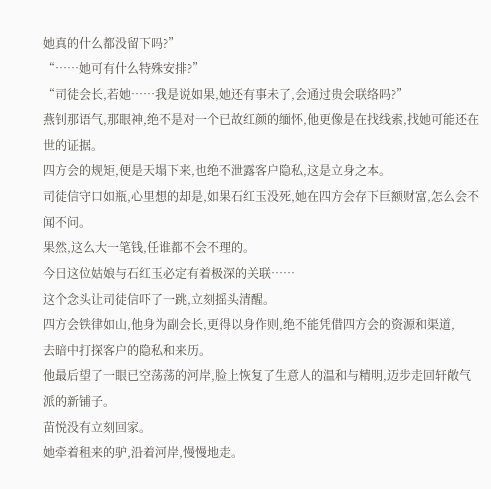她真的什么都没留下吗?”
“……她可有什么特殊安排?”
“司徒会长,若她……我是说如果,她还有事未了,会通过贵会联络吗?”
燕钊那语气,那眼神,绝不是对一个已故红颜的缅怀,他更像是在找线索,找她可能还在世的证据。
四方会的规矩,便是天塌下来,也绝不泄露客户隐私,这是立身之本。
司徒信守口如瓶,心里想的却是,如果石红玉没死,她在四方会存下巨额财富,怎么会不闻不问。
果然,这么大一笔钱,任谁都不会不理的。
今日这位姑娘与石红玉必定有着极深的关联……
这个念头让司徒信吓了一跳,立刻摇头清醒。
四方会铁律如山,他身为副会长,更得以身作则,绝不能凭借四方会的资源和渠道,
去暗中打探客户的隐私和来历。
他最后望了一眼已空荡荡的河岸,脸上恢复了生意人的温和与精明,迈步走回轩敞气派的新铺子。
苗悦没有立刻回家。
她牵着租来的驴,沿着河岸,慢慢地走。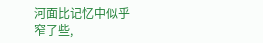河面比记忆中似乎窄了些,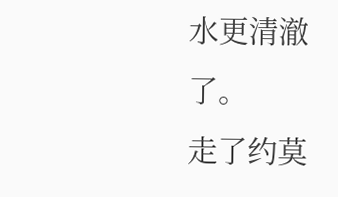水更清澈了。
走了约莫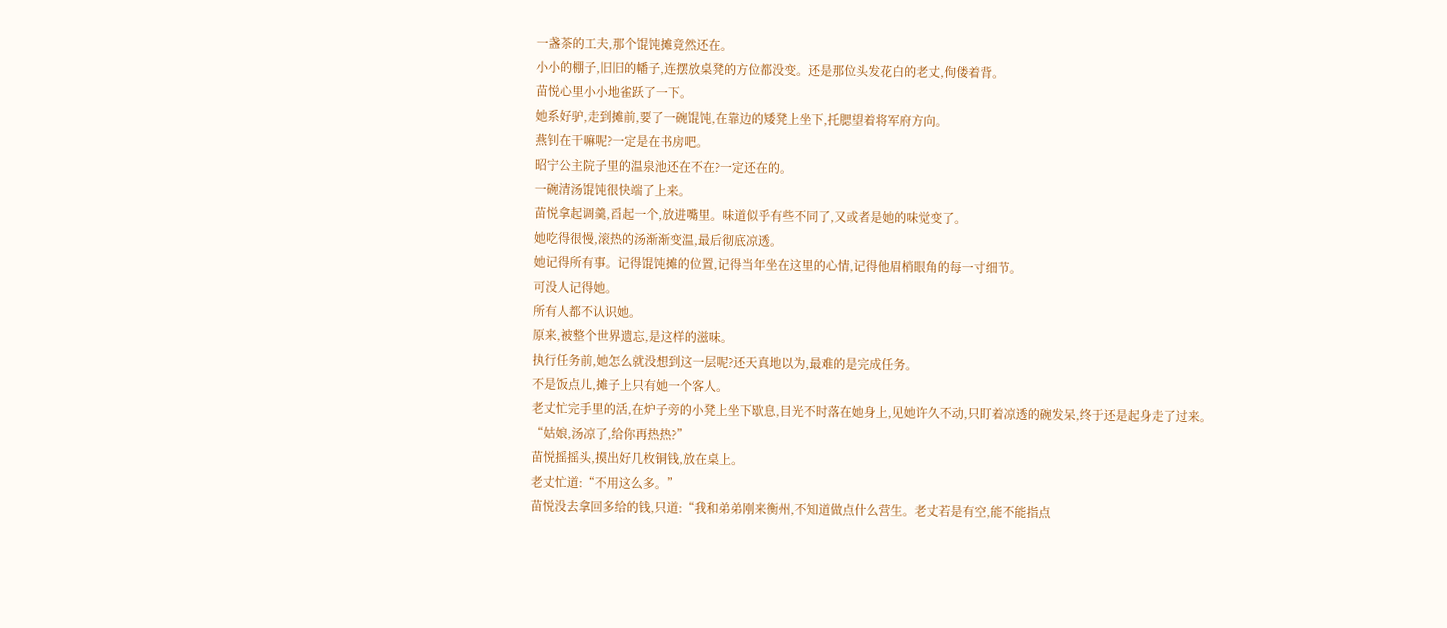一盏茶的工夫,那个馄饨摊竟然还在。
小小的棚子,旧旧的幡子,连摆放桌凳的方位都没变。还是那位头发花白的老丈,佝偻着背。
苗悦心里小小地雀跃了一下。
她系好驴,走到摊前,要了一碗馄饨,在靠边的矮凳上坐下,托腮望着将军府方向。
燕钊在干嘛呢?一定是在书房吧。
昭宁公主院子里的温泉池还在不在?一定还在的。
一碗清汤馄饨很快端了上来。
苗悦拿起调羹,舀起一个,放进嘴里。味道似乎有些不同了,又或者是她的味觉变了。
她吃得很慢,滚热的汤渐渐变温,最后彻底凉透。
她记得所有事。记得馄饨摊的位置,记得当年坐在这里的心情,记得他眉梢眼角的每一寸细节。
可没人记得她。
所有人都不认识她。
原来,被整个世界遗忘,是这样的滋味。
执行任务前,她怎么就没想到这一层呢?还天真地以为,最难的是完成任务。
不是饭点儿,摊子上只有她一个客人。
老丈忙完手里的活,在炉子旁的小凳上坐下歇息,目光不时落在她身上,见她许久不动,只盯着凉透的碗发呆,终于还是起身走了过来。
“姑娘,汤凉了,给你再热热?”
苗悦摇摇头,摸出好几枚铜钱,放在桌上。
老丈忙道:“不用这么多。”
苗悦没去拿回多给的钱,只道:“我和弟弟刚来衡州,不知道做点什么营生。老丈若是有空,能不能指点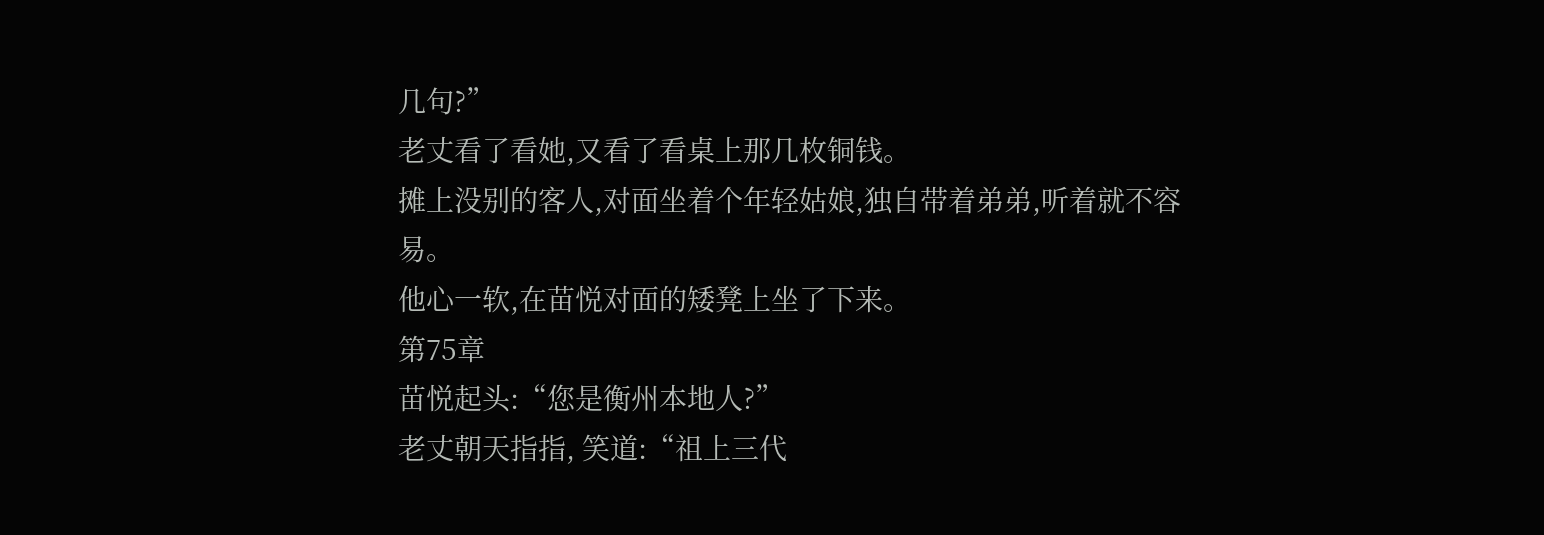几句?”
老丈看了看她,又看了看桌上那几枚铜钱。
摊上没别的客人,对面坐着个年轻姑娘,独自带着弟弟,听着就不容易。
他心一软,在苗悦对面的矮凳上坐了下来。
第75章
苗悦起头:“您是衡州本地人?”
老丈朝天指指, 笑道:“祖上三代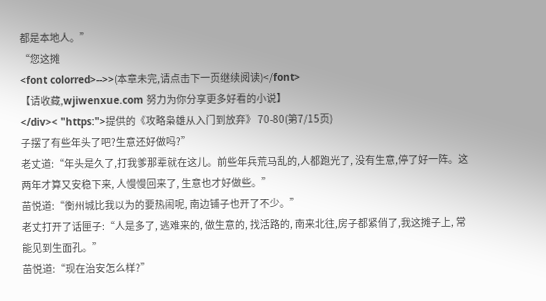都是本地人。”
“您这摊
<font colorred>-->>(本章未完,请点击下一页继续阅读)</font>
【请收藏,wjiwenxue.com 努力为你分享更多好看的小说】
</div>< "https:">提供的《攻略枭雄从入门到放弃》 70-80(第7/15页)
子摆了有些年头了吧?生意还好做吗?”
老丈道:“年头是久了,打我爹那辈就在这儿。前些年兵荒马乱的,人都跑光了, 没有生意,停了好一阵。这两年才算又安稳下来, 人慢慢回来了, 生意也才好做些。”
苗悦道:“衡州城比我以为的要热闹呢, 南边铺子也开了不少。”
老丈打开了话匣子:“人是多了, 逃难来的, 做生意的, 找活路的, 南来北往,房子都紧俏了,我这摊子上, 常能见到生面孔。”
苗悦道:“现在治安怎么样?”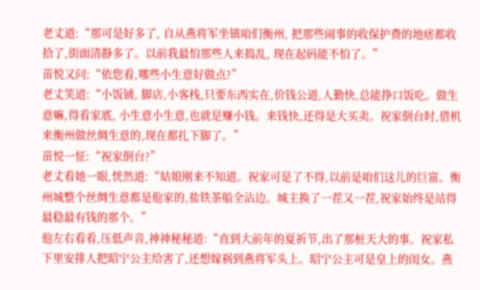老丈道:“那可是好多了, 自从燕将军坐镇咱们衡州, 把那些闹事的收保护费的地痞都收拾了,街面清静多了。以前我最怕那些人来捣乱, 现在起码能不怕了。”
苗悦又问:“依您看,哪些小生意好做点?”
老丈笑道:“小饭铺, 脚店,小客栈,只要东西实在,价钱公道,人勤快,总能挣口饭吃。做生意嘛,得看家底, 小生意小生意,也就是赚小钱。来钱快,还得是大买卖。祝家倒台时,借机来衡州做丝绸生意的,现在都扎下脚了。”
苗悦一怔:“祝家倒台?”
老丈看她一眼,恍然道:“姑娘刚来不知道。祝家可是了不得,以前是咱们这儿的巨富。衡州城整个丝绸生意都是他家的,盐铁茶船全沾边。城主换了一茬又一茬,祝家始终是站得最稳最有钱的那个。”
他左右看看,压低声音,神神秘秘道:“直到大前年的夏祈节,出了那桩天大的事。祝家私下里安排人把昭宁公主给害了,还想嫁祸到燕将军头上。昭宁公主可是皇上的闺女。燕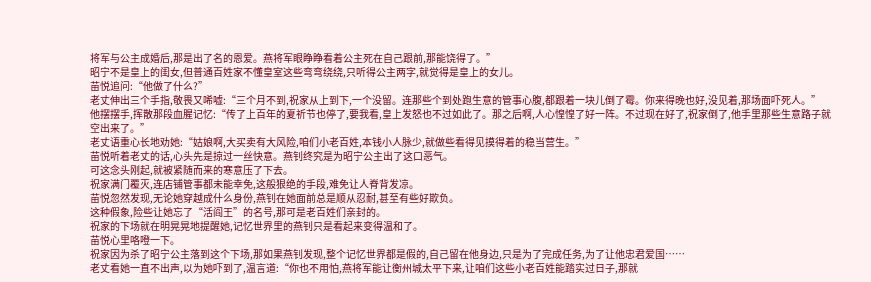将军与公主成婚后,那是出了名的恩爱。燕将军眼睁睁看着公主死在自己跟前,那能饶得了。”
昭宁不是皇上的闺女,但普通百姓家不懂皇室这些弯弯绕绕,只听得公主两字,就觉得是皇上的女儿。
苗悦追问:“他做了什么?”
老丈伸出三个手指,敬畏又唏嘘:“三个月不到,祝家从上到下,一个没留。连那些个到处跑生意的管事心腹,都跟着一块儿倒了霉。你来得晚也好,没见着,那场面吓死人。”
他摆摆手,挥散那段血腥记忆:“传了上百年的夏祈节也停了,要我看,皇上发怒也不过如此了。那之后啊,人心惶惶了好一阵。不过现在好了,祝家倒了,他手里那些生意路子就空出来了。”
老丈语重心长地劝她:“姑娘啊,大买卖有大风险,咱们小老百姓,本钱小人脉少,就做些看得见摸得着的稳当营生。”
苗悦听着老丈的话,心头先是掠过一丝快意。燕钊终究是为昭宁公主出了这口恶气。
可这念头刚起,就被紧随而来的寒意压了下去。
祝家满门覆灭,连店铺管事都未能幸免,这般狠绝的手段,难免让人脊背发凉。
苗悦忽然发现,无论她穿越成什么身份,燕钊在她面前总是顺从忍耐,甚至有些好欺负。
这种假象,险些让她忘了“活阎王”的名号,那可是老百姓们亲封的。
祝家的下场就在明晃晃地提醒她,记忆世界里的燕钊只是看起来变得温和了。
苗悦心里咯噔一下。
祝家因为杀了昭宁公主落到这个下场,那如果燕钊发现,整个记忆世界都是假的,自己留在他身边,只是为了完成任务,为了让他忠君爱国……
老丈看她一直不出声,以为她吓到了,温言道:“你也不用怕,燕将军能让衡州城太平下来,让咱们这些小老百姓能踏实过日子,那就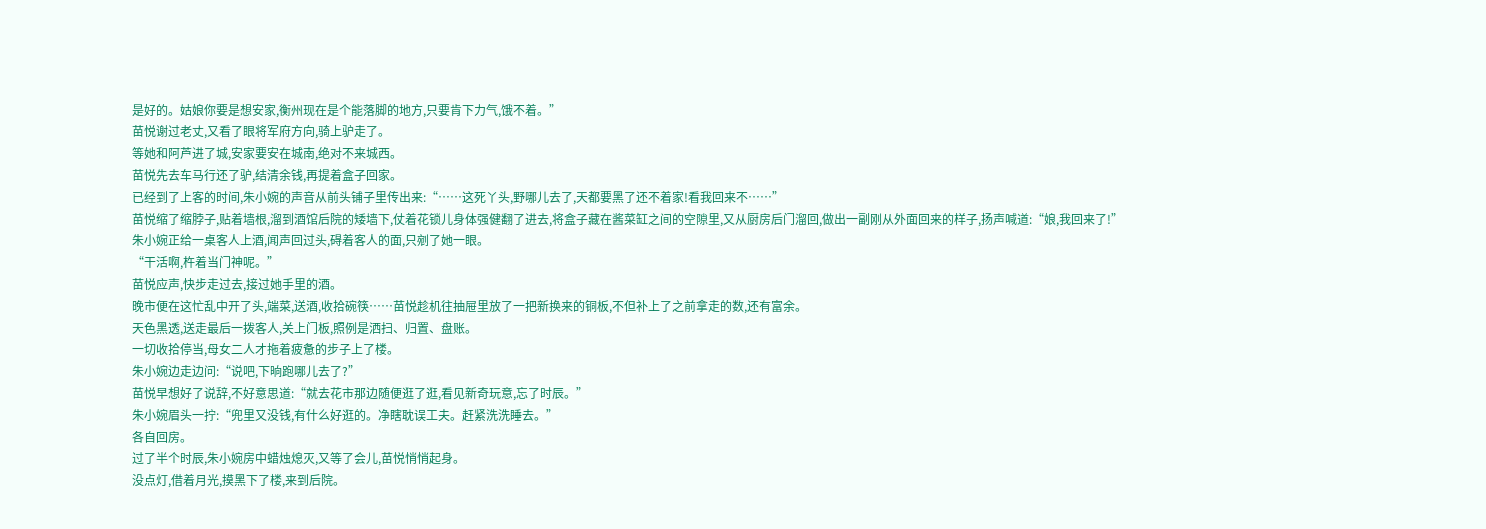是好的。姑娘你要是想安家,衡州现在是个能落脚的地方,只要肯下力气,饿不着。”
苗悦谢过老丈,又看了眼将军府方向,骑上驴走了。
等她和阿芦进了城,安家要安在城南,绝对不来城西。
苗悦先去车马行还了驴,结清余钱,再提着盒子回家。
已经到了上客的时间,朱小婉的声音从前头铺子里传出来:“……这死丫头,野哪儿去了,天都要黑了还不着家!看我回来不……”
苗悦缩了缩脖子,贴着墙根,溜到酒馆后院的矮墙下,仗着花锁儿身体强健翻了进去,将盒子藏在酱菜缸之间的空隙里,又从厨房后门溜回,做出一副刚从外面回来的样子,扬声喊道:“娘,我回来了!”
朱小婉正给一桌客人上酒,闻声回过头,碍着客人的面,只剜了她一眼。
“干活啊,杵着当门神呢。”
苗悦应声,快步走过去,接过她手里的酒。
晚市便在这忙乱中开了头,端菜,送酒,收拾碗筷……苗悦趁机往抽屉里放了一把新换来的铜板,不但补上了之前拿走的数,还有富余。
天色黑透,送走最后一拨客人,关上门板,照例是洒扫、归置、盘账。
一切收拾停当,母女二人才拖着疲惫的步子上了楼。
朱小婉边走边问:“说吧,下晌跑哪儿去了?”
苗悦早想好了说辞,不好意思道:“就去花市那边随便逛了逛,看见新奇玩意,忘了时辰。”
朱小婉眉头一拧:“兜里又没钱,有什么好逛的。净瞎耽误工夫。赶紧洗洗睡去。”
各自回房。
过了半个时辰,朱小婉房中蜡烛熄灭,又等了会儿,苗悦悄悄起身。
没点灯,借着月光,摸黑下了楼,来到后院。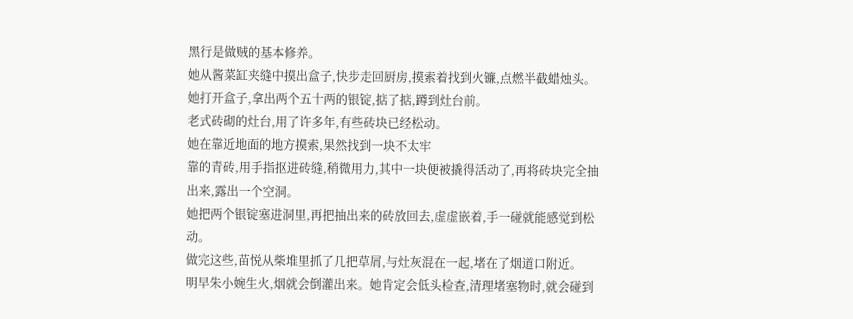黑行是做贼的基本修养。
她从酱菜缸夹缝中摸出盒子,快步走回厨房,摸索着找到火镰,点燃半截蜡烛头。
她打开盒子,拿出两个五十两的银锭,掂了掂,蹲到灶台前。
老式砖砌的灶台,用了许多年,有些砖块已经松动。
她在靠近地面的地方摸索,果然找到一块不太牢
靠的青砖,用手指抠进砖缝,稍微用力,其中一块便被撬得活动了,再将砖块完全抽出来,露出一个空洞。
她把两个银锭塞进洞里,再把抽出来的砖放回去,虚虚嵌着,手一碰就能感觉到松动。
做完这些,苗悦从柴堆里抓了几把草屑,与灶灰混在一起,堵在了烟道口附近。
明早朱小婉生火,烟就会倒灌出来。她肯定会低头检查,清理堵塞物时,就会碰到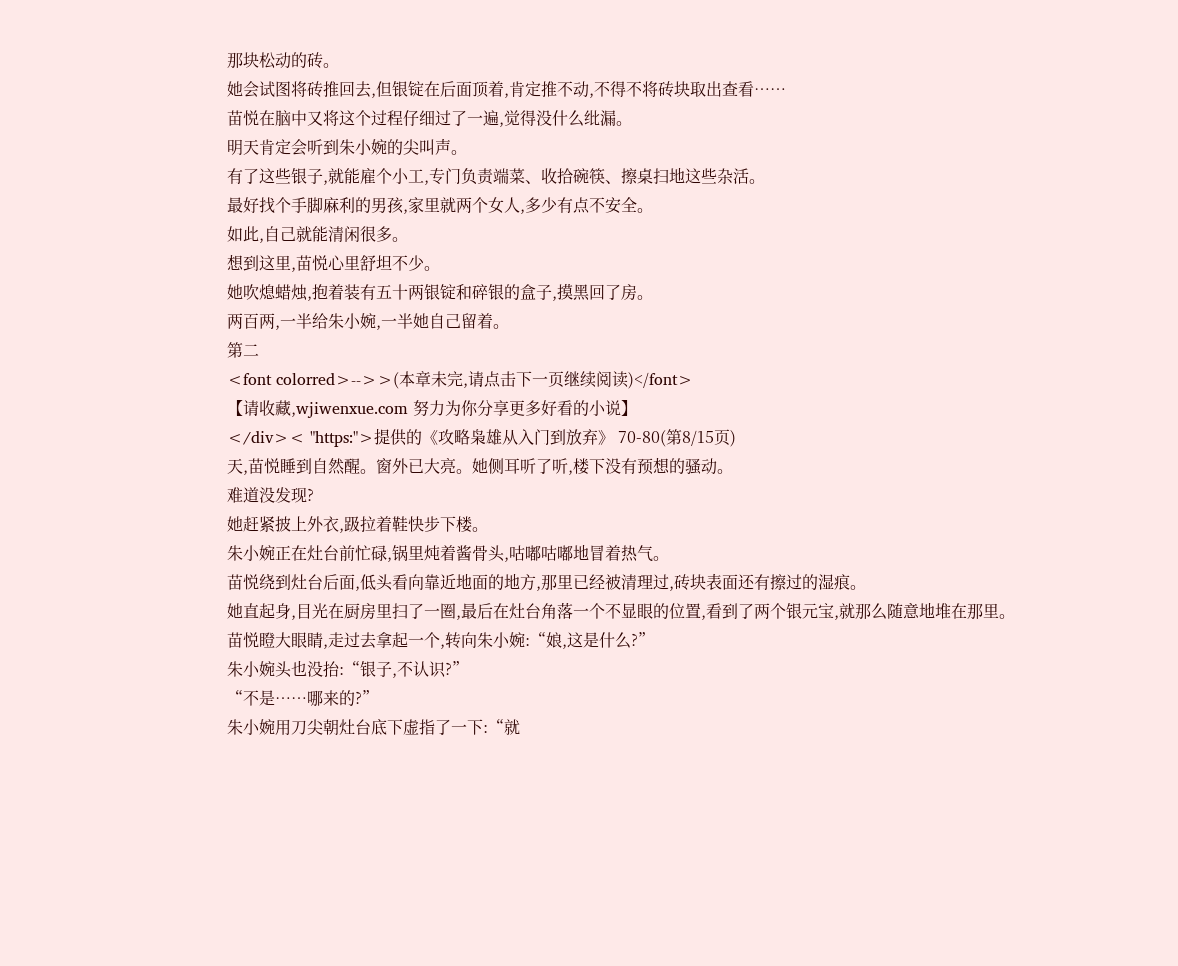那块松动的砖。
她会试图将砖推回去,但银锭在后面顶着,肯定推不动,不得不将砖块取出查看……
苗悦在脑中又将这个过程仔细过了一遍,觉得没什么纰漏。
明天肯定会听到朱小婉的尖叫声。
有了这些银子,就能雇个小工,专门负责端菜、收拾碗筷、擦桌扫地这些杂活。
最好找个手脚麻利的男孩,家里就两个女人,多少有点不安全。
如此,自己就能清闲很多。
想到这里,苗悦心里舒坦不少。
她吹熄蜡烛,抱着装有五十两银锭和碎银的盒子,摸黑回了房。
两百两,一半给朱小婉,一半她自己留着。
第二
<font colorred>-->>(本章未完,请点击下一页继续阅读)</font>
【请收藏,wjiwenxue.com 努力为你分享更多好看的小说】
</div>< "https:">提供的《攻略枭雄从入门到放弃》 70-80(第8/15页)
天,苗悦睡到自然醒。窗外已大亮。她侧耳听了听,楼下没有预想的骚动。
难道没发现?
她赶紧披上外衣,趿拉着鞋快步下楼。
朱小婉正在灶台前忙碌,锅里炖着酱骨头,咕嘟咕嘟地冒着热气。
苗悦绕到灶台后面,低头看向靠近地面的地方,那里已经被清理过,砖块表面还有擦过的湿痕。
她直起身,目光在厨房里扫了一圈,最后在灶台角落一个不显眼的位置,看到了两个银元宝,就那么随意地堆在那里。
苗悦瞪大眼睛,走过去拿起一个,转向朱小婉:“娘,这是什么?”
朱小婉头也没抬:“银子,不认识?”
“不是……哪来的?”
朱小婉用刀尖朝灶台底下虚指了一下:“就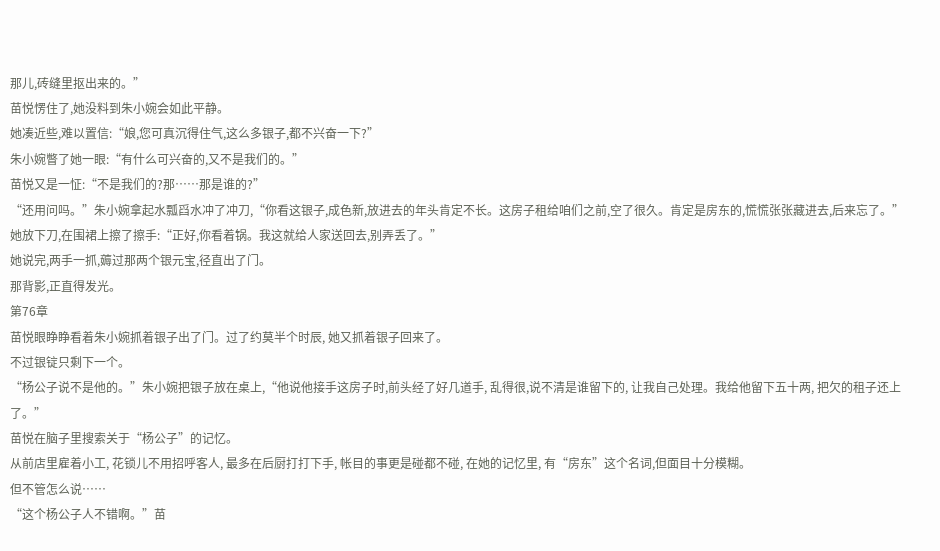那儿,砖缝里抠出来的。”
苗悦愣住了,她没料到朱小婉会如此平静。
她凑近些,难以置信:“娘,您可真沉得住气,这么多银子,都不兴奋一下?”
朱小婉瞥了她一眼:“有什么可兴奋的,又不是我们的。”
苗悦又是一怔:“不是我们的?那……那是谁的?”
“还用问吗。”朱小婉拿起水瓢舀水冲了冲刀,“你看这银子,成色新,放进去的年头肯定不长。这房子租给咱们之前,空了很久。肯定是房东的,慌慌张张藏进去,后来忘了。”
她放下刀,在围裙上擦了擦手:“正好,你看着锅。我这就给人家送回去,别弄丢了。”
她说完,两手一抓,薅过那两个银元宝,径直出了门。
那背影,正直得发光。
第76章
苗悦眼睁睁看着朱小婉抓着银子出了门。过了约莫半个时辰, 她又抓着银子回来了。
不过银锭只剩下一个。
“杨公子说不是他的。”朱小婉把银子放在桌上,“他说他接手这房子时,前头经了好几道手, 乱得很,说不清是谁留下的, 让我自己处理。我给他留下五十两, 把欠的租子还上了。”
苗悦在脑子里搜索关于“杨公子”的记忆。
从前店里雇着小工, 花锁儿不用招呼客人, 最多在后厨打打下手, 帐目的事更是碰都不碰, 在她的记忆里, 有“房东”这个名词,但面目十分模糊。
但不管怎么说……
“这个杨公子人不错啊。”苗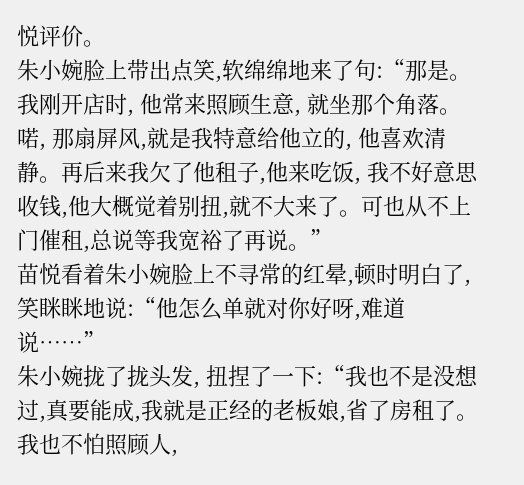悦评价。
朱小婉脸上带出点笑,软绵绵地来了句:“那是。我刚开店时, 他常来照顾生意, 就坐那个角落。喏, 那扇屏风,就是我特意给他立的, 他喜欢清静。再后来我欠了他租子,他来吃饭, 我不好意思收钱,他大概觉着别扭,就不大来了。可也从不上门催租,总说等我宽裕了再说。”
苗悦看着朱小婉脸上不寻常的红晕,顿时明白了,笑眯眯地说:“他怎么单就对你好呀,难道说……”
朱小婉拢了拢头发, 扭捏了一下:“我也不是没想过,真要能成,我就是正经的老板娘,省了房租了。我也不怕照顾人,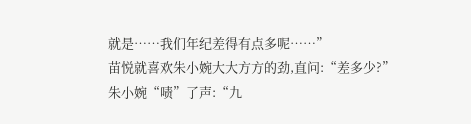就是……我们年纪差得有点多呢……”
苗悦就喜欢朱小婉大大方方的劲,直问:“差多少?”
朱小婉“啧”了声:“九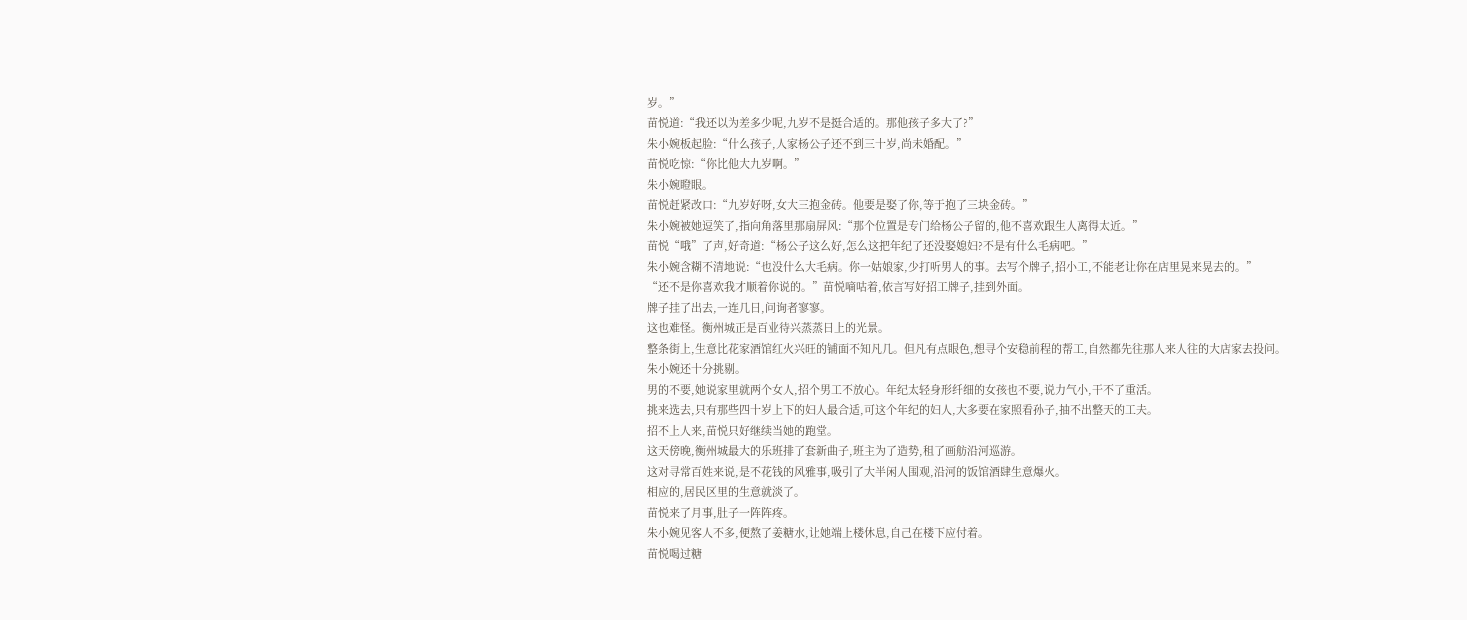岁。”
苗悦道:“我还以为差多少呢,九岁不是挺合适的。那他孩子多大了?”
朱小婉板起脸:“什么孩子,人家杨公子还不到三十岁,尚未婚配。”
苗悦吃惊:“你比他大九岁啊。”
朱小婉瞪眼。
苗悦赶紧改口:“九岁好呀,女大三抱金砖。他要是娶了你,等于抱了三块金砖。”
朱小婉被她逗笑了,指向角落里那扇屏风:“那个位置是专门给杨公子留的,他不喜欢跟生人离得太近。”
苗悦“哦”了声,好奇道:“杨公子这么好,怎么这把年纪了还没娶媳妇?不是有什么毛病吧。”
朱小婉含糊不清地说:“也没什么大毛病。你一姑娘家,少打听男人的事。去写个牌子,招小工,不能老让你在店里晃来晃去的。”
“还不是你喜欢我才顺着你说的。”苗悦嘀咕着,依言写好招工牌子,挂到外面。
牌子挂了出去,一连几日,问询者寥寥。
这也难怪。衡州城正是百业待兴蒸蒸日上的光景。
整条街上,生意比花家酒馆红火兴旺的铺面不知凡几。但凡有点眼色,想寻个安稳前程的帮工,自然都先往那人来人往的大店家去投问。
朱小婉还十分挑剔。
男的不要,她说家里就两个女人,招个男工不放心。年纪太轻身形纤细的女孩也不要,说力气小,干不了重活。
挑来选去,只有那些四十岁上下的妇人最合适,可这个年纪的妇人,大多要在家照看孙子,抽不出整天的工夫。
招不上人来,苗悦只好继续当她的跑堂。
这天傍晚,衡州城最大的乐班排了套新曲子,班主为了造势,租了画舫沿河巡游。
这对寻常百姓来说,是不花钱的风雅事,吸引了大半闲人围观,沿河的饭馆酒肆生意爆火。
相应的,居民区里的生意就淡了。
苗悦来了月事,肚子一阵阵疼。
朱小婉见客人不多,便熬了姜糖水,让她端上楼休息,自己在楼下应付着。
苗悦喝过糖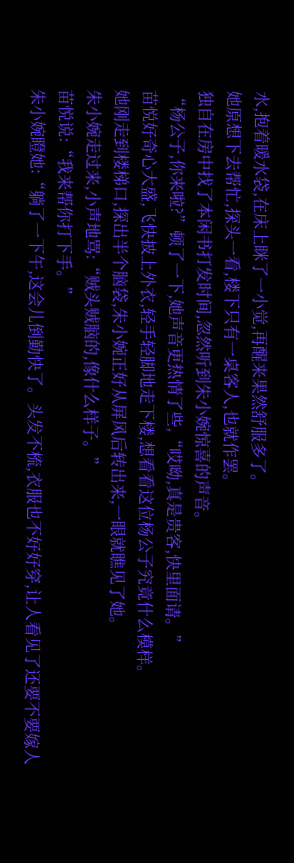水,抱着暖水袋,在床上眯了一小觉,再醒来果然舒服多了。
她原想下去帮忙,探头一看,楼下只有一桌客人,也就作罢。
独自在房中找了本闲书打发时间,忽然听到朱小婉惊喜的声音。
“杨公子,你来啦?”顿了一下,她声音更热情了些,“哎呦,真是贵客,快里面请。”
苗悦好奇心大盛,飞快披上外衣,轻手轻脚地走下楼,想看看这位杨公子究竟什么模样。
她刚走到楼梯口,探出半个脑袋,朱小婉正好从屏风后转出来,一眼就瞧见了她。
朱小婉走过来,小声地骂:“贼头贼脑的,像什么样子。”
苗悦说:“我来帮你打下手。”
朱小婉瞪她:“躺了一下午,这会儿倒勤快了。头发不梳,衣服也不好好穿,让人看见了还要不要嫁人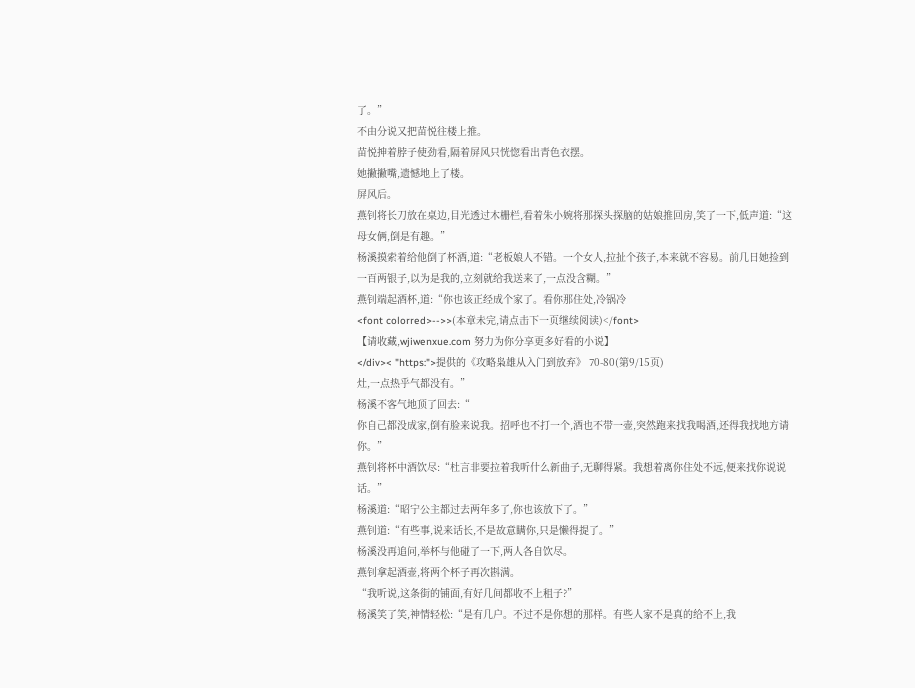了。”
不由分说又把苗悦往楼上推。
苗悦抻着脖子使劲看,隔着屏风只恍惚看出青色衣摆。
她撇撇嘴,遗憾地上了楼。
屏风后。
燕钊将长刀放在桌边,目光透过木栅栏,看着朱小婉将那探头探脑的姑娘推回房,笑了一下,低声道:“这母女俩,倒是有趣。”
杨溪摸索着给他倒了杯酒,道:“老板娘人不错。一个女人,拉扯个孩子,本来就不容易。前几日她捡到一百两银子,以为是我的,立刻就给我送来了,一点没含糊。”
燕钊端起酒杯,道:“你也该正经成个家了。看你那住处,冷锅冷
<font colorred>-->>(本章未完,请点击下一页继续阅读)</font>
【请收藏,wjiwenxue.com 努力为你分享更多好看的小说】
</div>< "https:">提供的《攻略枭雄从入门到放弃》 70-80(第9/15页)
灶,一点热乎气都没有。”
杨溪不客气地顶了回去:“
你自己都没成家,倒有脸来说我。招呼也不打一个,酒也不带一壶,突然跑来找我喝酒,还得我找地方请你。”
燕钊将杯中酒饮尽:“杜言非要拉着我听什么新曲子,无聊得紧。我想着离你住处不远,便来找你说说话。”
杨溪道:“昭宁公主都过去两年多了,你也该放下了。”
燕钊道:“有些事,说来话长,不是故意瞒你,只是懒得提了。”
杨溪没再追问,举杯与他碰了一下,两人各自饮尽。
燕钊拿起酒壶,将两个杯子再次斟满。
“我听说,这条街的铺面,有好几间都收不上租子?”
杨溪笑了笑,神情轻松:“是有几户。不过不是你想的那样。有些人家不是真的给不上,我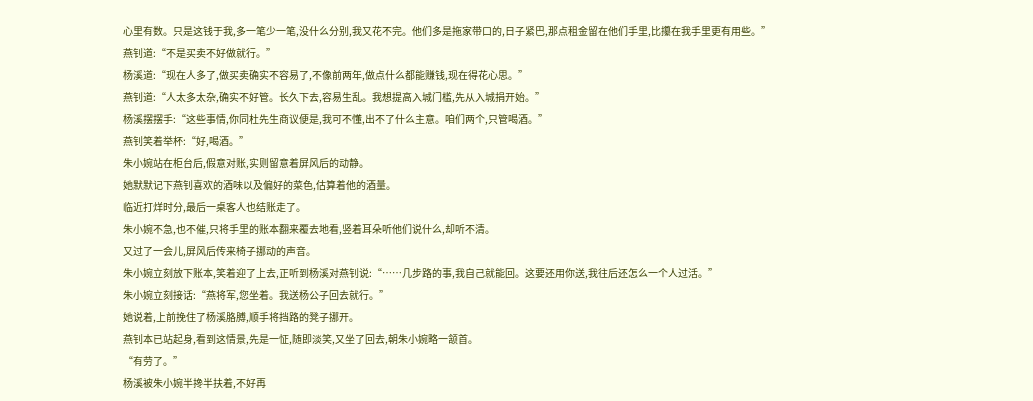心里有数。只是这钱于我,多一笔少一笔,没什么分别,我又花不完。他们多是拖家带口的,日子紧巴,那点租金留在他们手里,比攥在我手里更有用些。”
燕钊道:“不是买卖不好做就行。”
杨溪道:“现在人多了,做买卖确实不容易了,不像前两年,做点什么都能赚钱,现在得花心思。”
燕钊道:“人太多太杂,确实不好管。长久下去,容易生乱。我想提高入城门槛,先从入城捐开始。”
杨溪摆摆手:“这些事情,你同杜先生商议便是,我可不懂,出不了什么主意。咱们两个,只管喝酒。”
燕钊笑着举杯:“好,喝酒。”
朱小婉站在柜台后,假意对账,实则留意着屏风后的动静。
她默默记下燕钊喜欢的酒味以及偏好的菜色,估算着他的酒量。
临近打烊时分,最后一桌客人也结账走了。
朱小婉不急,也不催,只将手里的账本翻来覆去地看,竖着耳朵听他们说什么,却听不清。
又过了一会儿,屏风后传来椅子挪动的声音。
朱小婉立刻放下账本,笑着迎了上去,正听到杨溪对燕钊说:“……几步路的事,我自己就能回。这要还用你送,我往后还怎么一个人过活。”
朱小婉立刻接话:“燕将军,您坐着。我送杨公子回去就行。”
她说着,上前挽住了杨溪胳膊,顺手将挡路的凳子挪开。
燕钊本已站起身,看到这情景,先是一怔,随即淡笑,又坐了回去,朝朱小婉略一颔首。
“有劳了。”
杨溪被朱小婉半搀半扶着,不好再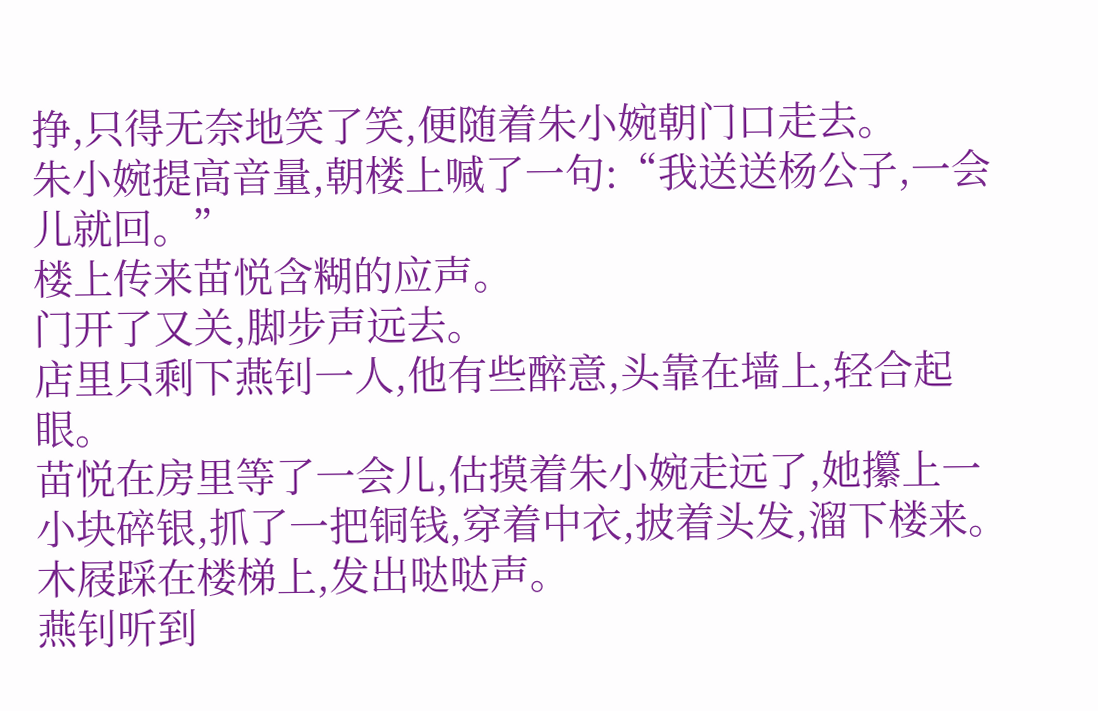挣,只得无奈地笑了笑,便随着朱小婉朝门口走去。
朱小婉提高音量,朝楼上喊了一句:“我送送杨公子,一会儿就回。”
楼上传来苗悦含糊的应声。
门开了又关,脚步声远去。
店里只剩下燕钊一人,他有些醉意,头靠在墙上,轻合起眼。
苗悦在房里等了一会儿,估摸着朱小婉走远了,她攥上一小块碎银,抓了一把铜钱,穿着中衣,披着头发,溜下楼来。
木屐踩在楼梯上,发出哒哒声。
燕钊听到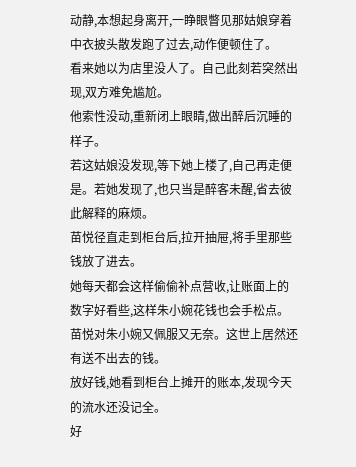动静,本想起身离开,一睁眼瞥见那姑娘穿着中衣披头散发跑了过去,动作便顿住了。
看来她以为店里没人了。自己此刻若突然出现,双方难免尴尬。
他索性没动,重新闭上眼睛,做出醉后沉睡的样子。
若这姑娘没发现,等下她上楼了,自己再走便是。若她发现了,也只当是醉客未醒,省去彼此解释的麻烦。
苗悦径直走到柜台后,拉开抽屉,将手里那些钱放了进去。
她每天都会这样偷偷补点营收,让账面上的数字好看些,这样朱小婉花钱也会手松点。
苗悦对朱小婉又佩服又无奈。这世上居然还有送不出去的钱。
放好钱,她看到柜台上摊开的账本,发现今天的流水还没记全。
好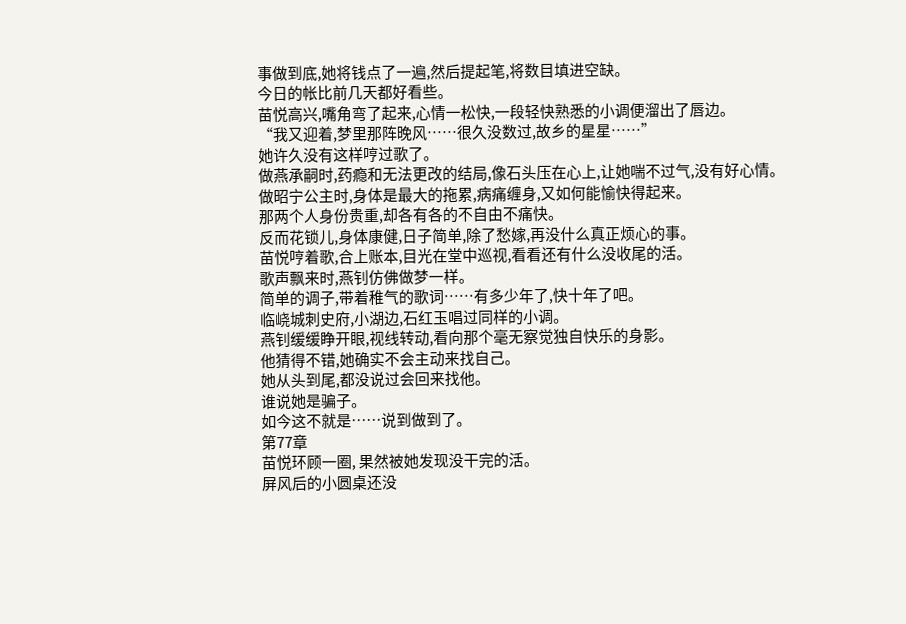事做到底,她将钱点了一遍,然后提起笔,将数目填进空缺。
今日的帐比前几天都好看些。
苗悦高兴,嘴角弯了起来,心情一松快,一段轻快熟悉的小调便溜出了唇边。
“我又迎着,梦里那阵晚风……很久没数过,故乡的星星……”
她许久没有这样哼过歌了。
做燕承嗣时,药瘾和无法更改的结局,像石头压在心上,让她喘不过气,没有好心情。
做昭宁公主时,身体是最大的拖累,病痛缠身,又如何能愉快得起来。
那两个人身份贵重,却各有各的不自由不痛快。
反而花锁儿,身体康健,日子简单,除了愁嫁,再没什么真正烦心的事。
苗悦哼着歌,合上账本,目光在堂中巡视,看看还有什么没收尾的活。
歌声飘来时,燕钊仿佛做梦一样。
简单的调子,带着稚气的歌词……有多少年了,快十年了吧。
临峣城刺史府,小湖边,石红玉唱过同样的小调。
燕钊缓缓睁开眼,视线转动,看向那个毫无察觉独自快乐的身影。
他猜得不错,她确实不会主动来找自己。
她从头到尾,都没说过会回来找他。
谁说她是骗子。
如今这不就是……说到做到了。
第77章
苗悦环顾一圈, 果然被她发现没干完的活。
屏风后的小圆桌还没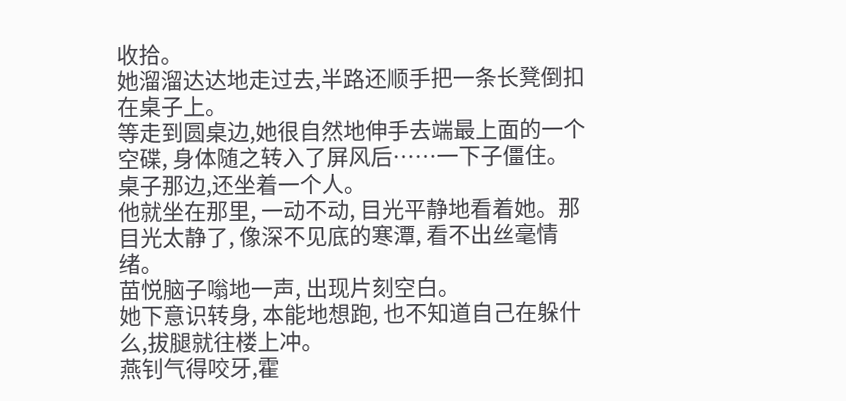收拾。
她溜溜达达地走过去,半路还顺手把一条长凳倒扣在桌子上。
等走到圆桌边,她很自然地伸手去端最上面的一个空碟, 身体随之转入了屏风后……一下子僵住。
桌子那边,还坐着一个人。
他就坐在那里, 一动不动, 目光平静地看着她。那目光太静了, 像深不见底的寒潭, 看不出丝毫情绪。
苗悦脑子嗡地一声, 出现片刻空白。
她下意识转身, 本能地想跑, 也不知道自己在躲什么,拔腿就往楼上冲。
燕钊气得咬牙,霍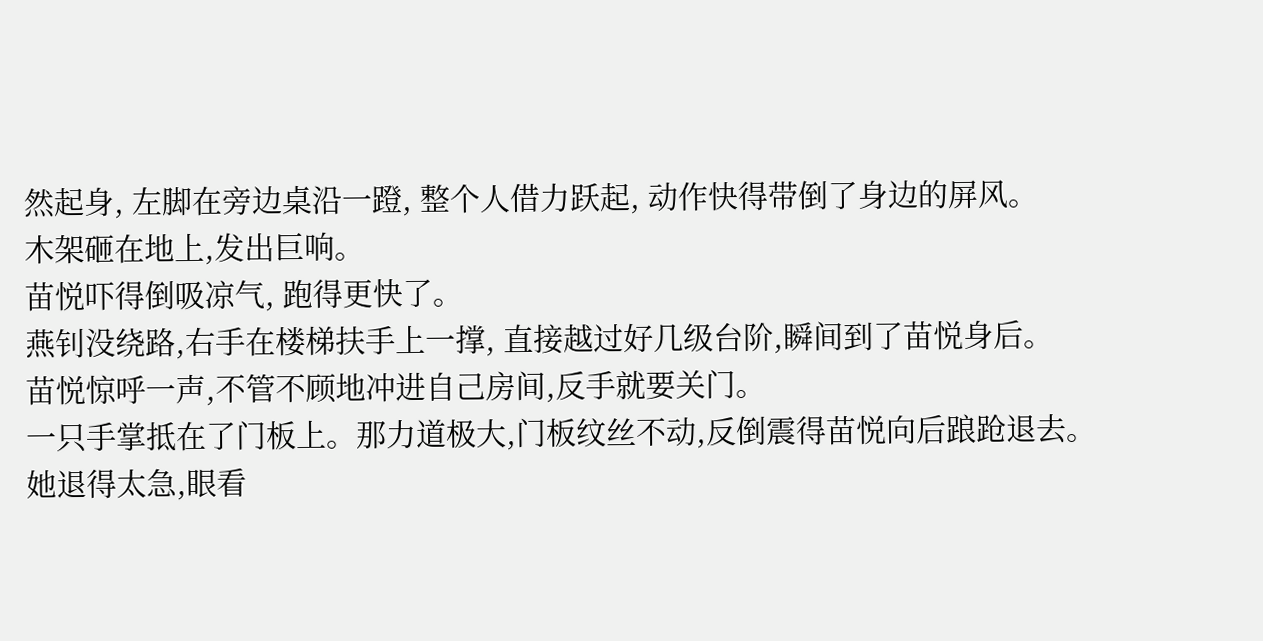然起身, 左脚在旁边桌沿一蹬, 整个人借力跃起, 动作快得带倒了身边的屏风。
木架砸在地上,发出巨响。
苗悦吓得倒吸凉气, 跑得更快了。
燕钊没绕路,右手在楼梯扶手上一撑, 直接越过好几级台阶,瞬间到了苗悦身后。
苗悦惊呼一声,不管不顾地冲进自己房间,反手就要关门。
一只手掌抵在了门板上。那力道极大,门板纹丝不动,反倒震得苗悦向后踉跄退去。
她退得太急,眼看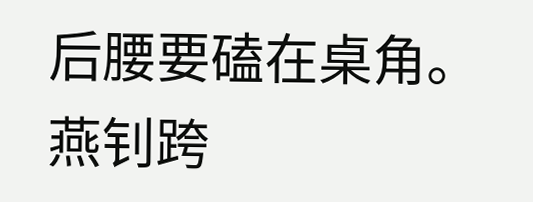后腰要磕在桌角。
燕钊跨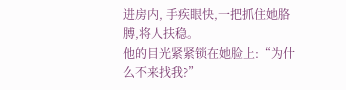进房内, 手疾眼快,一把抓住她胳膊,将人扶稳。
他的目光紧紧锁在她脸上:“为什么不来找我?”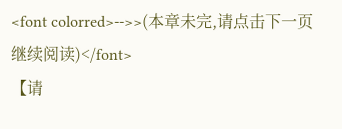<font colorred>-->>(本章未完,请点击下一页继续阅读)</font>
【请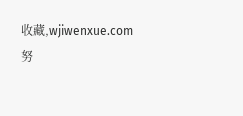收藏,wjiwenxue.com 努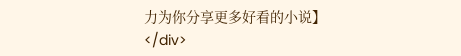力为你分享更多好看的小说】
</div>